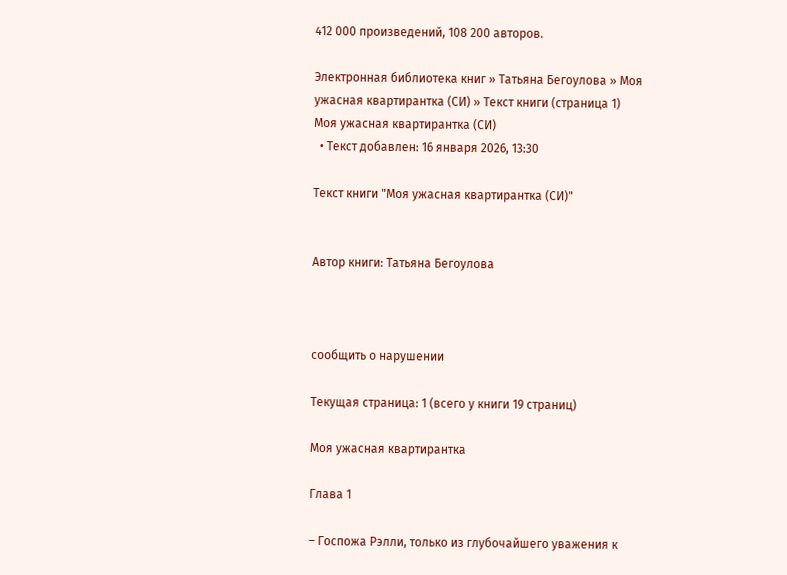412 000 произведений, 108 200 авторов.

Электронная библиотека книг » Татьяна Бегоулова » Моя ужасная квартирантка (СИ) » Текст книги (страница 1)
Моя ужасная квартирантка (СИ)
  • Текст добавлен: 16 января 2026, 13:30

Текст книги "Моя ужасная квартирантка (СИ)"


Автор книги: Татьяна Бегоулова



сообщить о нарушении

Текущая страница: 1 (всего у книги 19 страниц)

Моя ужасная квартирантка

Глава 1

– Госпожа Рэлли, только из глубочайшего уважения к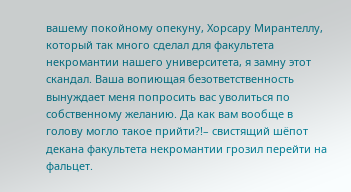вашему покойному опекуну, Хорсару Мирантеллу, который так много сделал для факультета некромантии нашего университета, я замну этот скандал. Ваша вопиющая безответственность вынуждает меня попросить вас уволиться по собственному желанию. Да как вам вообще в голову могло такое прийти?!– свистящий шёпот декана факультета некромантии грозил перейти на фальцет.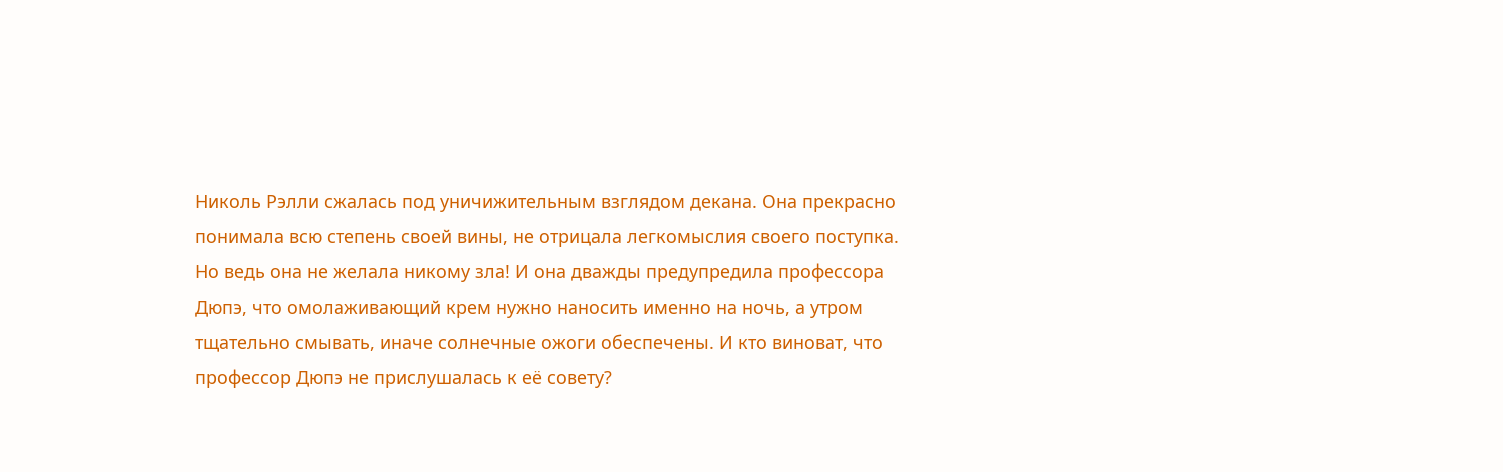Николь Рэлли сжалась под уничижительным взглядом декана. Она прекрасно понимала всю степень своей вины, не отрицала легкомыслия своего поступка. Но ведь она не желала никому зла! И она дважды предупредила профессора Дюпэ, что омолаживающий крем нужно наносить именно на ночь, а утром тщательно смывать, иначе солнечные ожоги обеспечены. И кто виноват, что профессор Дюпэ не прислушалась к её совету?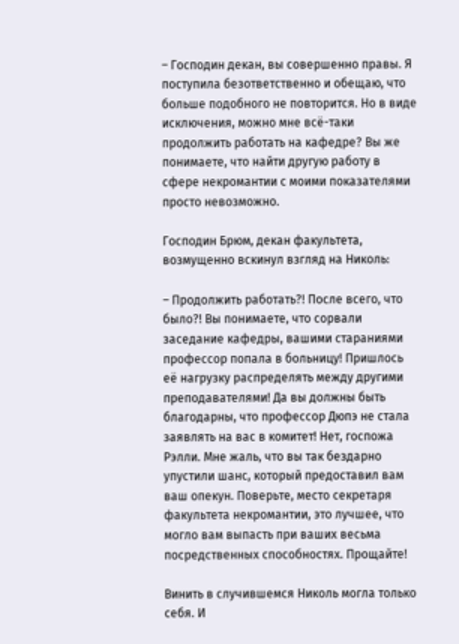– Господин декан, вы совершенно правы. Я поступила безответственно и обещаю, что больше подобного не повторится. Но в виде исключения, можно мне всё-таки продолжить работать на кафедре? Вы же понимаете, что найти другую работу в сфере некромантии с моими показателями просто невозможно.

Господин Брюм, декан факультета, возмущенно вскинул взгляд на Николь:

– Продолжить работать?! После всего, что было?! Вы понимаете, что сорвали заседание кафедры, вашими стараниями профессор попала в больницу! Пришлось её нагрузку распределять между другими преподавателями! Да вы должны быть благодарны, что профессор Дюпэ не стала заявлять на вас в комитет! Нет, госпожа Рэлли. Мне жаль, что вы так бездарно упустили шанс, который предоставил вам ваш опекун. Поверьте, место секретаря факультета некромантии, это лучшее, что могло вам выпасть при ваших весьма посредственных способностях. Прощайте!

Винить в случившемся Николь могла только себя. И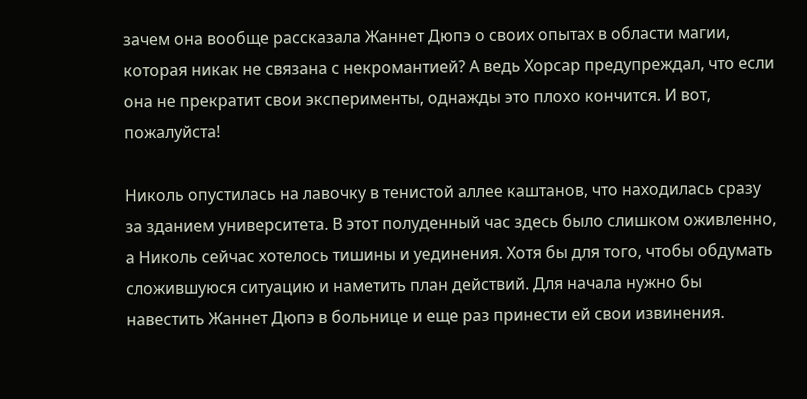зачем она вообще рассказала Жаннет Дюпэ о своих опытах в области магии, которая никак не связана с некромантией? А ведь Хорсар предупреждал, что если она не прекратит свои эксперименты, однажды это плохо кончится. И вот, пожалуйста!

Николь опустилась на лавочку в тенистой аллее каштанов, что находилась сразу за зданием университета. В этот полуденный час здесь было слишком оживленно, а Николь сейчас хотелось тишины и уединения. Хотя бы для того, чтобы обдумать сложившуюся ситуацию и наметить план действий. Для начала нужно бы навестить Жаннет Дюпэ в больнице и еще раз принести ей свои извинения.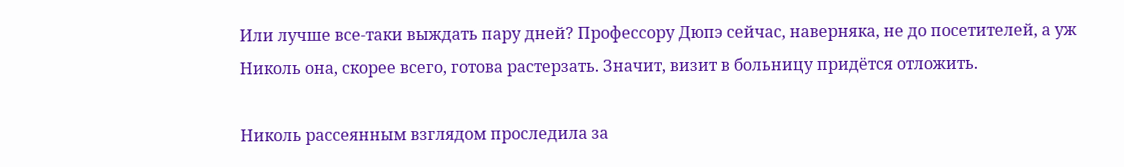Или лучше все-таки выждать пару дней? Профессору Дюпэ сейчас, наверняка, не до посетителей, а уж Николь она, скорее всего, готова растерзать. Значит, визит в больницу придётся отложить.

Николь рассеянным взглядом проследила за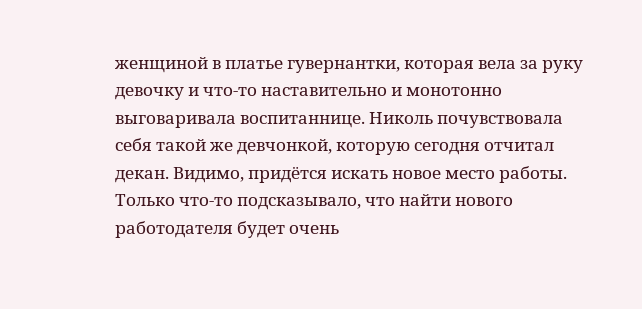женщиной в платье гувернантки, которая вела за руку девочку и что-то наставительно и монотонно выговаривала воспитаннице. Николь почувствовала себя такой же девчонкой, которую сегодня отчитал декан. Видимо, придётся искать новое место работы. Только что-то подсказывало, что найти нового работодателя будет очень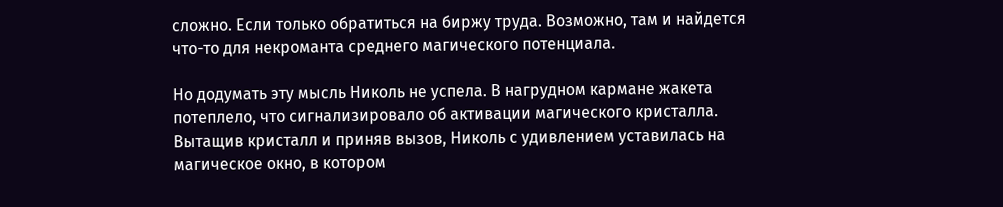сложно. Если только обратиться на биржу труда. Возможно, там и найдется что-то для некроманта среднего магического потенциала.

Но додумать эту мысль Николь не успела. В нагрудном кармане жакета потеплело, что сигнализировало об активации магического кристалла. Вытащив кристалл и приняв вызов, Николь с удивлением уставилась на магическое окно, в котором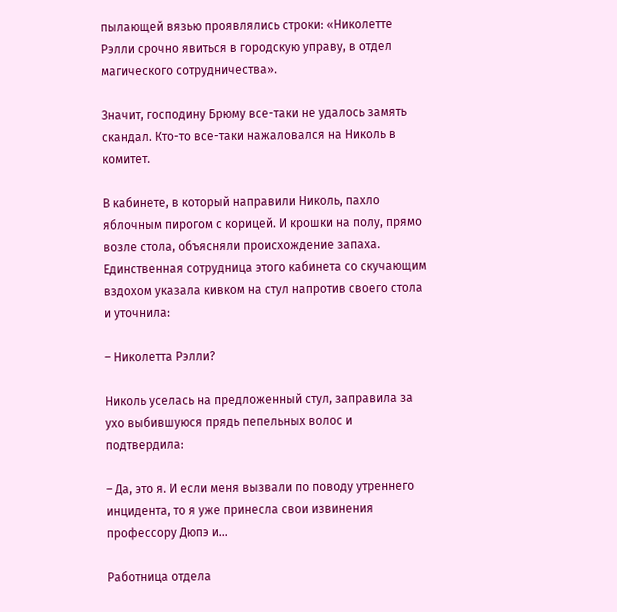пылающей вязью проявлялись строки: «Николетте Рэлли срочно явиться в городскую управу, в отдел магического сотрудничества».

Значит, господину Брюму все-таки не удалось замять скандал. Кто-то все-таки нажаловался на Николь в комитет.

В кабинете, в который направили Николь, пахло яблочным пирогом с корицей. И крошки на полу, прямо возле стола, объясняли происхождение запаха. Единственная сотрудница этого кабинета со скучающим вздохом указала кивком на стул напротив своего стола и уточнила:

– Николетта Рэлли?

Николь уселась на предложенный стул, заправила за ухо выбившуюся прядь пепельных волос и подтвердила:

– Да, это я. И если меня вызвали по поводу утреннего инцидента, то я уже принесла свои извинения профессору Дюпэ и…

Работница отдела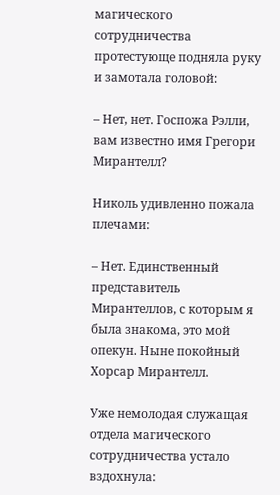магического сотрудничества протестующе подняла руку и замотала головой:

– Нет, нет. Госпожа Рэлли, вам известно имя Грегори Мирантелл?

Николь удивленно пожала плечами:

– Нет. Единственный представитель Мирантеллов, с которым я была знакома, это мой опекун. Ныне покойный Хорсар Мирантелл.

Уже немолодая служащая отдела магического сотрудничества устало вздохнула: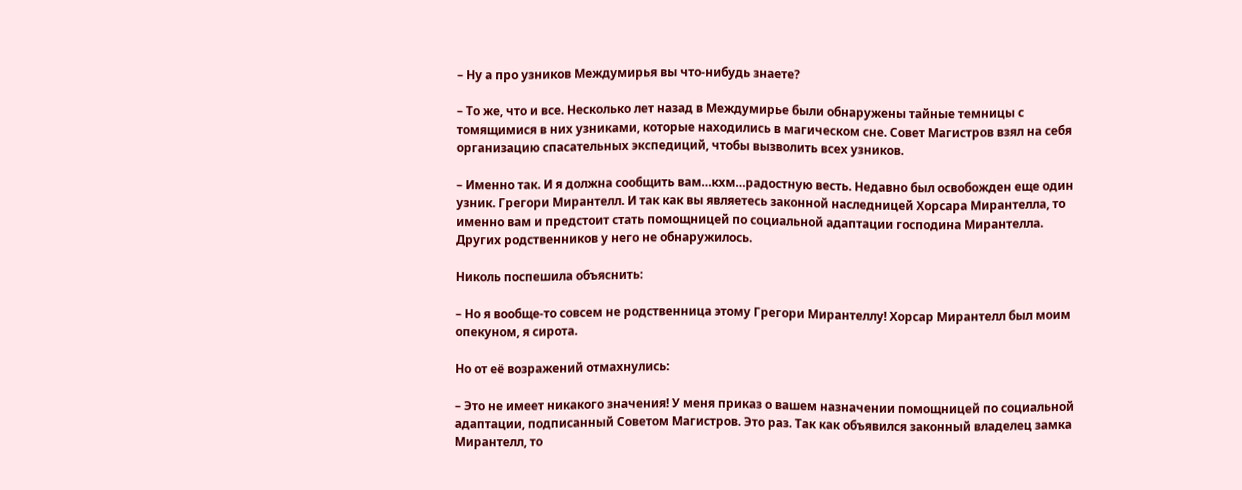– Ну а про узников Междумирья вы что-нибудь знаете?

– То же, что и все. Несколько лет назад в Междумирье были обнаружены тайные темницы с томящимися в них узниками, которые находились в магическом сне. Совет Магистров взял на себя организацию спасательных экспедиций, чтобы вызволить всех узников.

– Именно так. И я должна сообщить вам…кхм…радостную весть. Недавно был освобожден еще один узник. Грегори Мирантелл. И так как вы являетесь законной наследницей Хорсара Мирантелла, то именно вам и предстоит стать помощницей по социальной адаптации господина Мирантелла. Других родственников у него не обнаружилось.

Николь поспешила объяснить:

– Но я вообще-то совсем не родственница этому Грегори Мирантеллу! Хорсар Мирантелл был моим опекуном, я сирота.

Но от её возражений отмахнулись:

– Это не имеет никакого значения! У меня приказ о вашем назначении помощницей по социальной адаптации, подписанный Советом Магистров. Это раз. Так как объявился законный владелец замка Мирантелл, то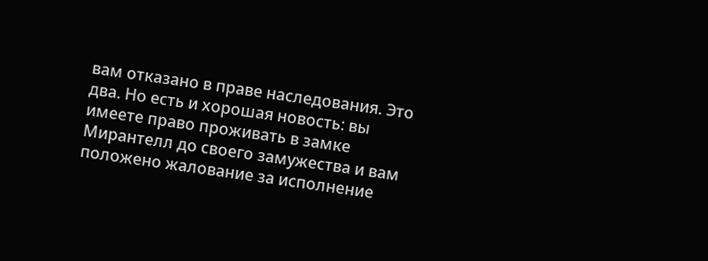вам отказано в праве наследования. Это два. Но есть и хорошая новость: вы имеете право проживать в замке Мирантелл до своего замужества и вам положено жалование за исполнение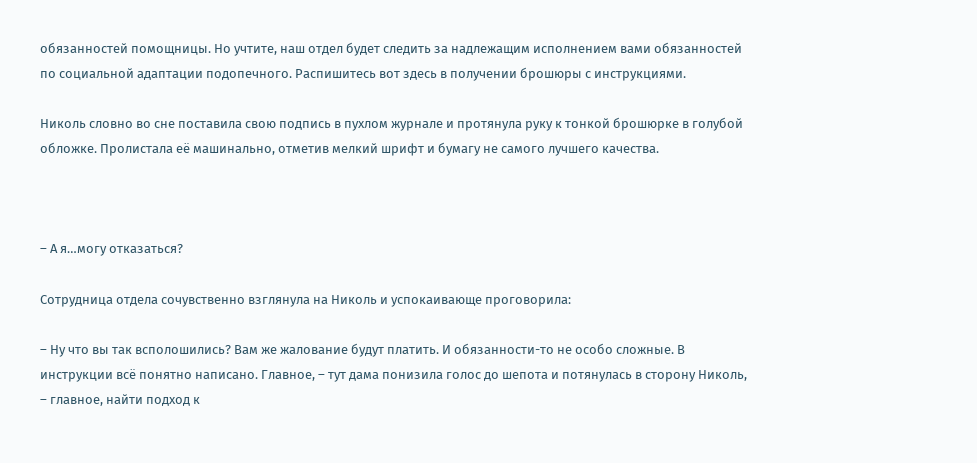обязанностей помощницы. Но учтите, наш отдел будет следить за надлежащим исполнением вами обязанностей по социальной адаптации подопечного. Распишитесь вот здесь в получении брошюры с инструкциями.

Николь словно во сне поставила свою подпись в пухлом журнале и протянула руку к тонкой брошюрке в голубой обложке. Пролистала её машинально, отметив мелкий шрифт и бумагу не самого лучшего качества.



– А я…могу отказаться?

Сотрудница отдела сочувственно взглянула на Николь и успокаивающе проговорила:

– Ну что вы так всполошились? Вам же жалование будут платить. И обязанности-то не особо сложные. В инструкции всё понятно написано. Главное, – тут дама понизила голос до шепота и потянулась в сторону Николь, – главное, найти подход к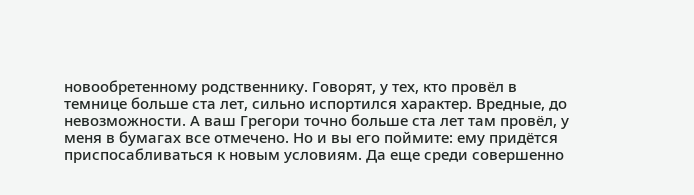новообретенному родственнику. Говорят, у тех, кто провёл в темнице больше ста лет, сильно испортился характер. Вредные, до невозможности. А ваш Грегори точно больше ста лет там провёл, у меня в бумагах все отмечено. Но и вы его поймите: ему придётся приспосабливаться к новым условиям. Да еще среди совершенно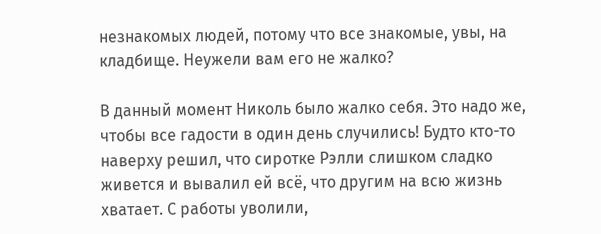незнакомых людей, потому что все знакомые, увы, на кладбище. Неужели вам его не жалко?

В данный момент Николь было жалко себя. Это надо же, чтобы все гадости в один день случились! Будто кто-то наверху решил, что сиротке Рэлли слишком сладко живется и вывалил ей всё, что другим на всю жизнь хватает. С работы уволили,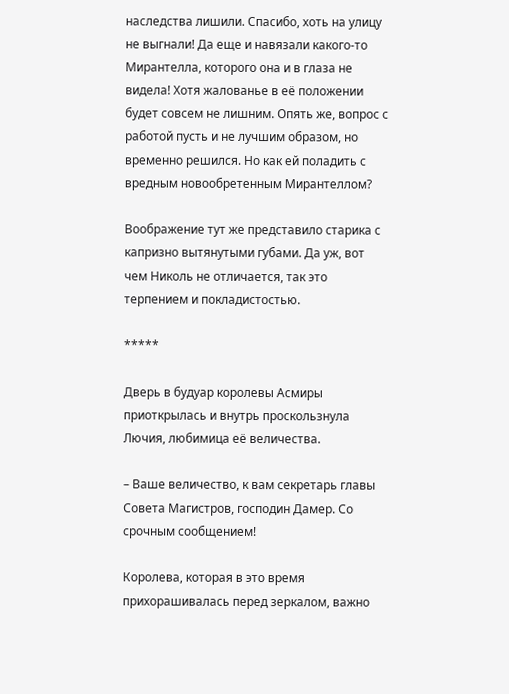наследства лишили. Спасибо, хоть на улицу не выгнали! Да еще и навязали какого-то Мирантелла, которого она и в глаза не видела! Хотя жалованье в её положении будет совсем не лишним. Опять же, вопрос с работой пусть и не лучшим образом, но временно решился. Но как ей поладить с вредным новообретенным Мирантеллом?

Воображение тут же представило старика с капризно вытянутыми губами. Да уж, вот чем Николь не отличается, так это терпением и покладистостью.

*****

Дверь в будуар королевы Асмиры приоткрылась и внутрь проскользнула Лючия, любимица её величества.

– Ваше величество, к вам секретарь главы Совета Магистров, господин Дамер. Со срочным сообщением!

Королева, которая в это время прихорашивалась перед зеркалом, важно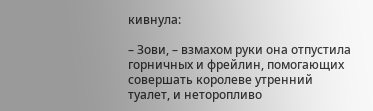кивнула:

– Зови, – взмахом руки она отпустила горничных и фрейлин, помогающих совершать королеве утренний туалет, и неторопливо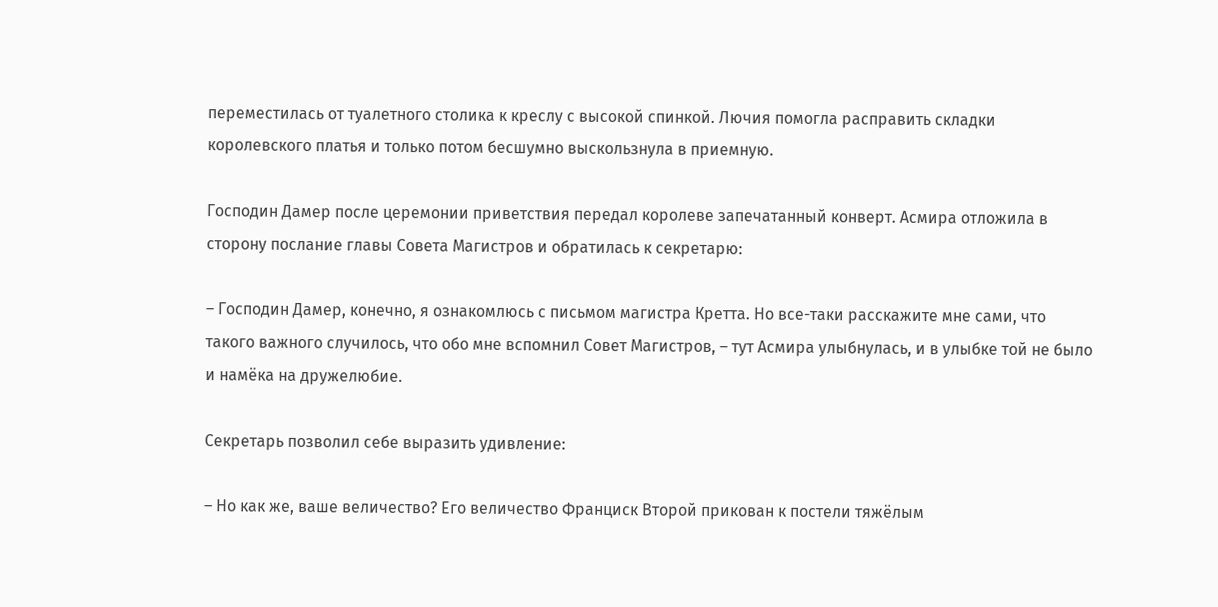переместилась от туалетного столика к креслу с высокой спинкой. Лючия помогла расправить складки королевского платья и только потом бесшумно выскользнула в приемную.

Господин Дамер после церемонии приветствия передал королеве запечатанный конверт. Асмира отложила в сторону послание главы Совета Магистров и обратилась к секретарю:

– Господин Дамер, конечно, я ознакомлюсь с письмом магистра Кретта. Но все-таки расскажите мне сами, что такого важного случилось, что обо мне вспомнил Совет Магистров, – тут Асмира улыбнулась, и в улыбке той не было и намёка на дружелюбие.

Секретарь позволил себе выразить удивление:

– Но как же, ваше величество? Его величество Франциск Второй прикован к постели тяжёлым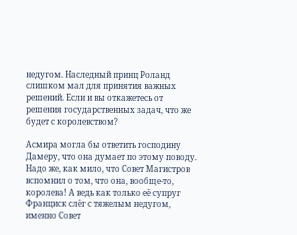недугом. Наследный принц Роланд слишком мал для принятия важных решений. Если и вы откажетесь от решения государственных задач, что же будет с королевством?

Асмира могла бы ответить господину Дамеру, что она думает по этому поводу. Надо же, как мило, что Совет Магистров вспомнил о том, что она, вообще-то, королева! А ведь как только её супруг Франциск слёг с тяжелым недугом, именно Совет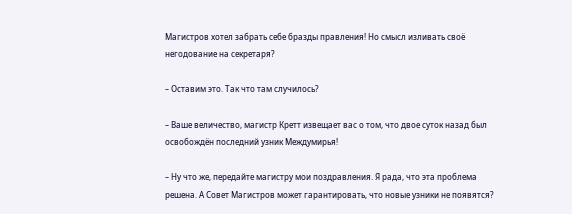Магистров хотел забрать себе бразды правления! Но смысл изливать своё негодование на секретаря?

– Оставим это. Так что там случилось?

– Ваше величество, магистр Кретт извещает вас о том, что двое суток назад был освобождён последний узник Междумирья!

– Ну что же, передайте магистру мои поздравления. Я рада, что эта проблема решена. А Совет Магистров может гарантировать, что новые узники не появятся?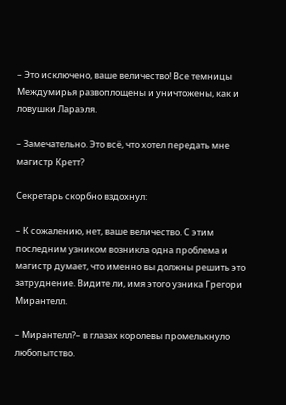– Это исключено, ваше величество! Все темницы Междумирья развоплощены и уничтожены, как и ловушки Лараэля.

– Замечательно. Это всё, что хотел передать мне магистр Кретт?

Секретарь скорбно вздохнул:

– К сожалению, нет, ваше величество. С этим последним узником возникла одна проблема и магистр думает, что именно вы должны решить это затруднение. Видите ли, имя этого узника Грегори Мирантелл.

– Мирантелл?– в глазах королевы промелькнуло любопытство.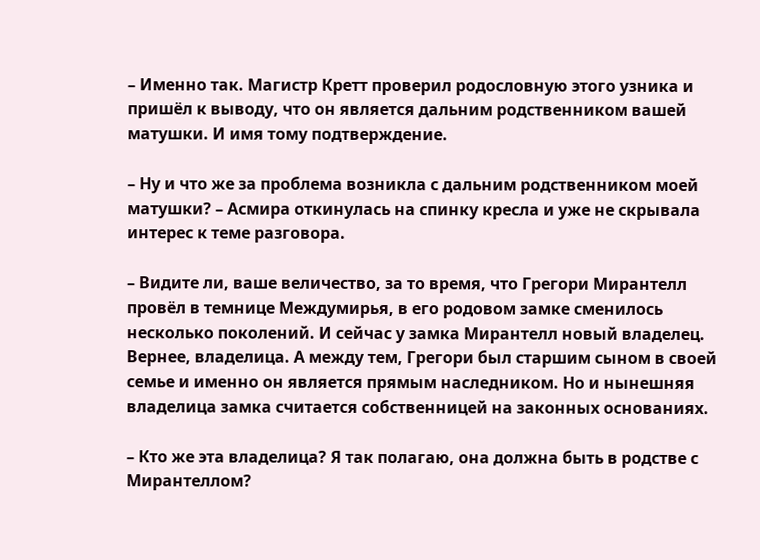– Именно так. Магистр Кретт проверил родословную этого узника и пришёл к выводу, что он является дальним родственником вашей матушки. И имя тому подтверждение.

– Ну и что же за проблема возникла с дальним родственником моей матушки? – Асмира откинулась на спинку кресла и уже не скрывала интерес к теме разговора.

– Видите ли, ваше величество, за то время, что Грегори Мирантелл провёл в темнице Междумирья, в его родовом замке сменилось несколько поколений. И сейчас у замка Мирантелл новый владелец. Вернее, владелица. А между тем, Грегори был старшим сыном в своей семье и именно он является прямым наследником. Но и нынешняя владелица замка считается собственницей на законных основаниях.

– Кто же эта владелица? Я так полагаю, она должна быть в родстве с Мирантеллом?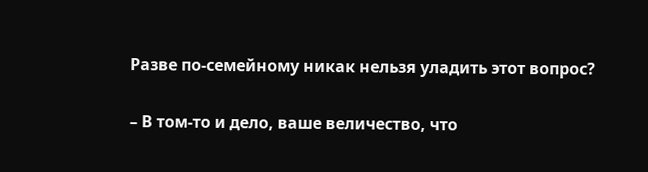Разве по-семейному никак нельзя уладить этот вопрос?

– В том-то и дело, ваше величество, что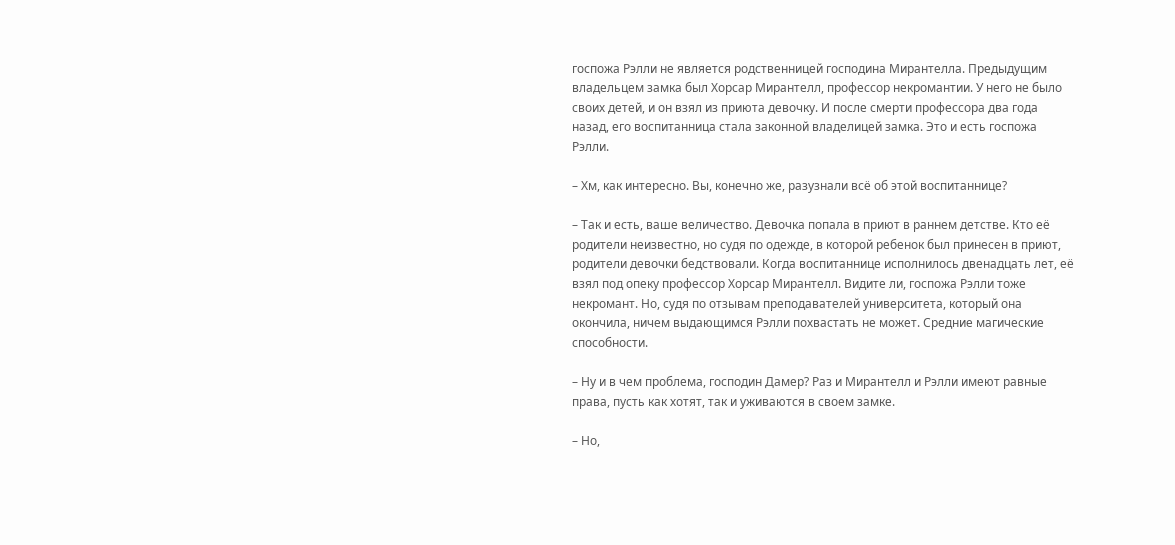госпожа Рэлли не является родственницей господина Мирантелла. Предыдущим владельцем замка был Хорсар Мирантелл, профессор некромантии. У него не было своих детей, и он взял из приюта девочку. И после смерти профессора два года назад, его воспитанница стала законной владелицей замка. Это и есть госпожа Рэлли.

– Хм, как интересно. Вы, конечно же, разузнали всё об этой воспитаннице?

– Так и есть, ваше величество. Девочка попала в приют в раннем детстве. Кто её родители неизвестно, но судя по одежде, в которой ребенок был принесен в приют, родители девочки бедствовали. Когда воспитаннице исполнилось двенадцать лет, её взял под опеку профессор Хорсар Мирантелл. Видите ли, госпожа Рэлли тоже некромант. Но, судя по отзывам преподавателей университета, который она окончила, ничем выдающимся Рэлли похвастать не может. Средние магические способности.

– Ну и в чем проблема, господин Дамер? Раз и Мирантелл и Рэлли имеют равные права, пусть как хотят, так и уживаются в своем замке.

– Но,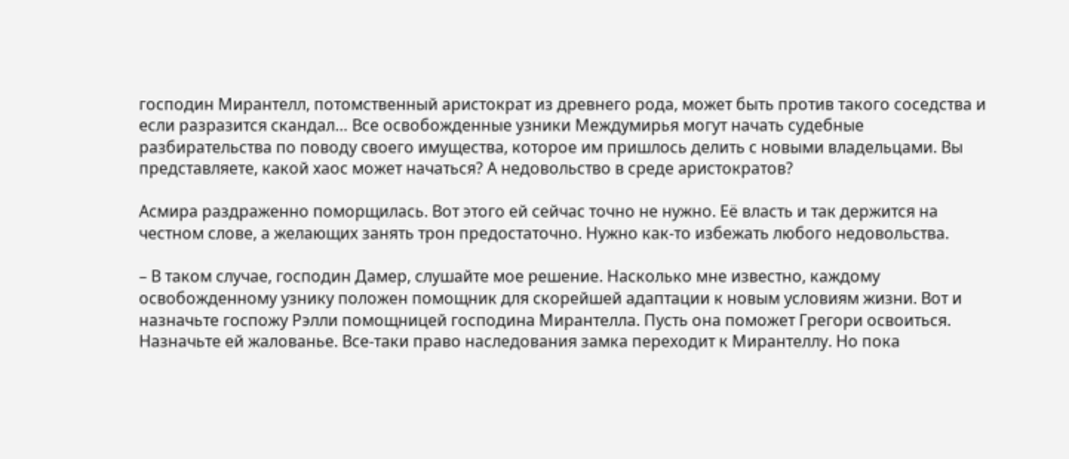господин Мирантелл, потомственный аристократ из древнего рода, может быть против такого соседства и если разразится скандал… Все освобожденные узники Междумирья могут начать судебные разбирательства по поводу своего имущества, которое им пришлось делить с новыми владельцами. Вы представляете, какой хаос может начаться? А недовольство в среде аристократов?

Асмира раздраженно поморщилась. Вот этого ей сейчас точно не нужно. Её власть и так держится на честном слове, а желающих занять трон предостаточно. Нужно как-то избежать любого недовольства.

– В таком случае, господин Дамер, слушайте мое решение. Насколько мне известно, каждому освобожденному узнику положен помощник для скорейшей адаптации к новым условиям жизни. Вот и назначьте госпожу Рэлли помощницей господина Мирантелла. Пусть она поможет Грегори освоиться. Назначьте ей жалованье. Все-таки право наследования замка переходит к Мирантеллу. Но пока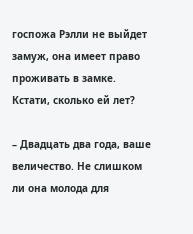госпожа Рэлли не выйдет замуж, она имеет право проживать в замке. Кстати, сколько ей лет?

– Двадцать два года, ваше величество. Не слишком ли она молода для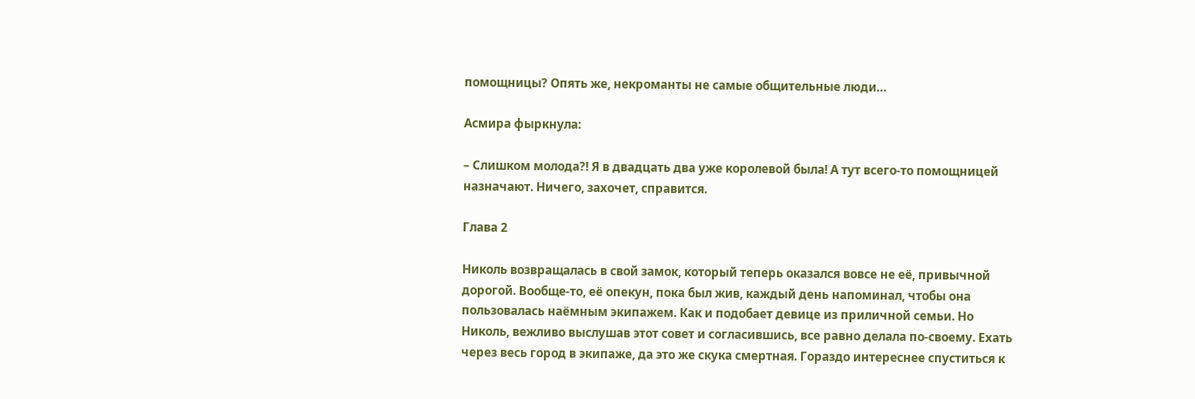помощницы? Опять же, некроманты не самые общительные люди…

Асмира фыркнула:

– Слишком молода?! Я в двадцать два уже королевой была! А тут всего-то помощницей назначают. Ничего, захочет, справится.

Глава 2

Николь возвращалась в свой замок, который теперь оказался вовсе не её, привычной дорогой. Вообще-то, её опекун, пока был жив, каждый день напоминал, чтобы она пользовалась наёмным экипажем. Как и подобает девице из приличной семьи. Но Николь, вежливо выслушав этот совет и согласившись, все равно делала по-своему. Ехать через весь город в экипаже, да это же скука смертная. Гораздо интереснее спуститься к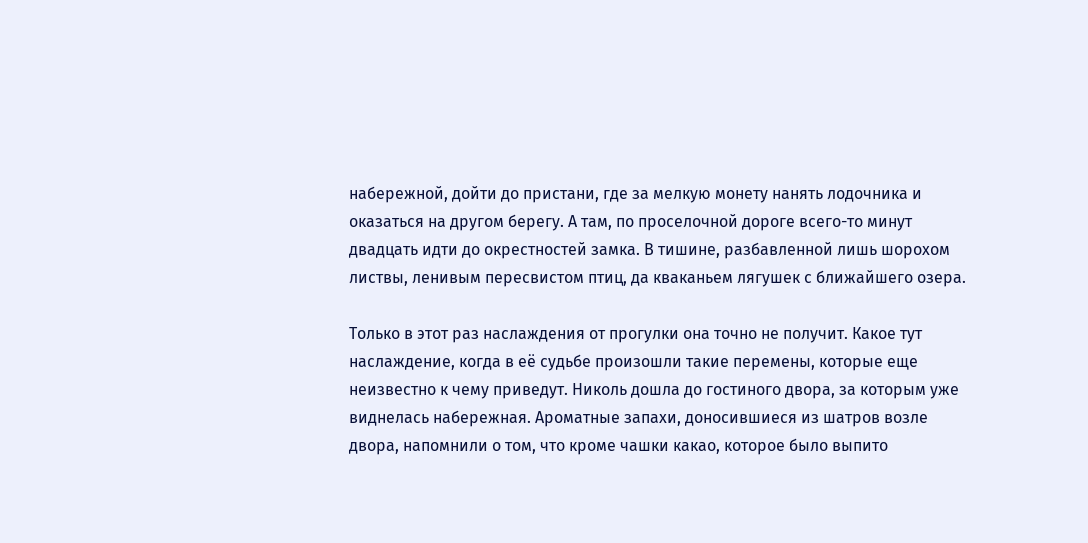набережной, дойти до пристани, где за мелкую монету нанять лодочника и оказаться на другом берегу. А там, по проселочной дороге всего-то минут двадцать идти до окрестностей замка. В тишине, разбавленной лишь шорохом листвы, ленивым пересвистом птиц, да кваканьем лягушек с ближайшего озера.

Только в этот раз наслаждения от прогулки она точно не получит. Какое тут наслаждение, когда в её судьбе произошли такие перемены, которые еще неизвестно к чему приведут. Николь дошла до гостиного двора, за которым уже виднелась набережная. Ароматные запахи, доносившиеся из шатров возле двора, напомнили о том, что кроме чашки какао, которое было выпито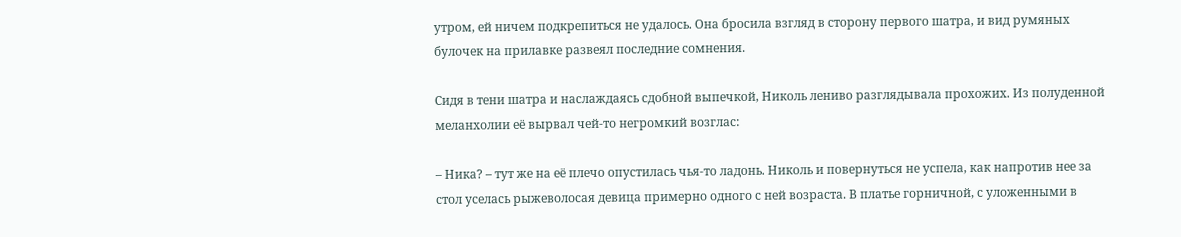утром, ей ничем подкрепиться не удалось. Она бросила взгляд в сторону первого шатра, и вид румяных булочек на прилавке развеял последние сомнения.

Сидя в тени шатра и наслаждаясь сдобной выпечкой, Николь лениво разглядывала прохожих. Из полуденной меланхолии её вырвал чей-то негромкий возглас:

– Ника? – тут же на её плечо опустилась чья-то ладонь. Николь и повернуться не успела, как напротив нее за стол уселась рыжеволосая девица примерно одного с ней возраста. В платье горничной, с уложенными в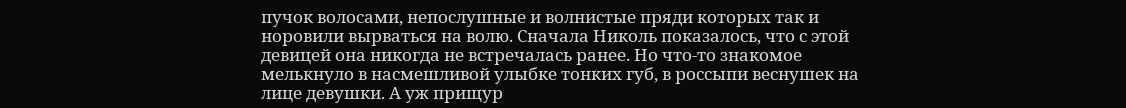пучок волосами, непослушные и волнистые пряди которых так и норовили вырваться на волю. Сначала Николь показалось, что с этой девицей она никогда не встречалась ранее. Но что-то знакомое мелькнуло в насмешливой улыбке тонких губ, в россыпи веснушек на лице девушки. А уж прищур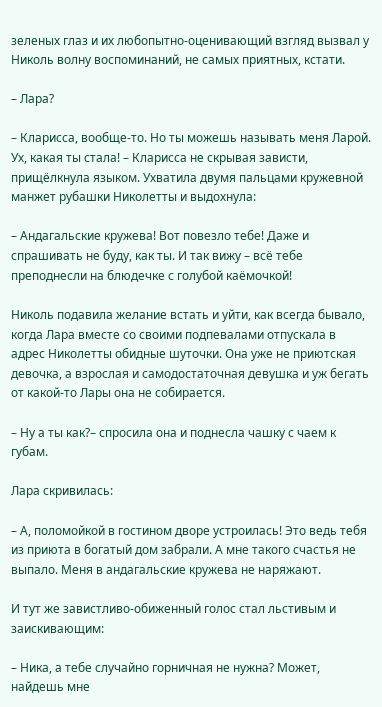зеленых глаз и их любопытно-оценивающий взгляд вызвал у Николь волну воспоминаний, не самых приятных, кстати.

– Лара?

– Кларисса, вообще-то. Но ты можешь называть меня Ларой. Ух, какая ты стала! – Кларисса не скрывая зависти, прищёлкнула языком. Ухватила двумя пальцами кружевной манжет рубашки Николетты и выдохнула:

– Андагальские кружева! Вот повезло тебе! Даже и спрашивать не буду, как ты. И так вижу – всё тебе преподнесли на блюдечке с голубой каёмочкой!

Николь подавила желание встать и уйти, как всегда бывало, когда Лара вместе со своими подпевалами отпускала в адрес Николетты обидные шуточки. Она уже не приютская девочка, а взрослая и самодостаточная девушка и уж бегать от какой-то Лары она не собирается.

– Ну а ты как?– спросила она и поднесла чашку с чаем к губам.

Лара скривилась:

– А, поломойкой в гостином дворе устроилась! Это ведь тебя из приюта в богатый дом забрали. А мне такого счастья не выпало. Меня в андагальские кружева не наряжают.

И тут же завистливо-обиженный голос стал льстивым и заискивающим:

– Ника, а тебе случайно горничная не нужна? Может, найдешь мне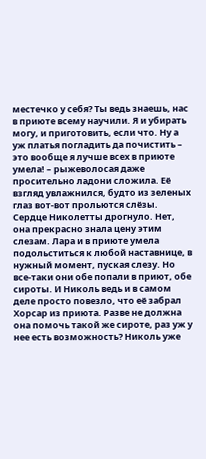местечко у себя? Ты ведь знаешь, нас в приюте всему научили. Я и убирать могу, и приготовить, если что. Ну а уж платья погладить да почистить – это вообще я лучше всех в приюте умела! – рыжеволосая даже просительно ладони сложила. Её взгляд увлажнился, будто из зеленых глаз вот-вот прольются слёзы. Сердце Николетты дрогнуло. Нет, она прекрасно знала цену этим слезам. Лара и в приюте умела подольститься к любой наставнице, в нужный момент, пуская слезу. Но все-таки они обе попали в приют, обе сироты. И Николь ведь и в самом деле просто повезло, что её забрал Хорсар из приюта. Разве не должна она помочь такой же сироте, раз уж у нее есть возможность? Николь уже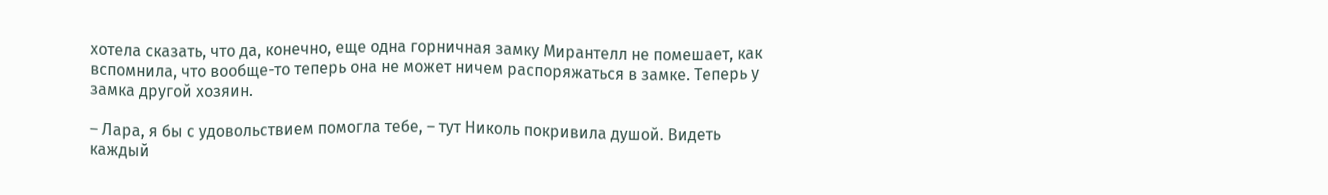хотела сказать, что да, конечно, еще одна горничная замку Мирантелл не помешает, как вспомнила, что вообще-то теперь она не может ничем распоряжаться в замке. Теперь у замка другой хозяин.

– Лара, я бы с удовольствием помогла тебе, – тут Николь покривила душой. Видеть каждый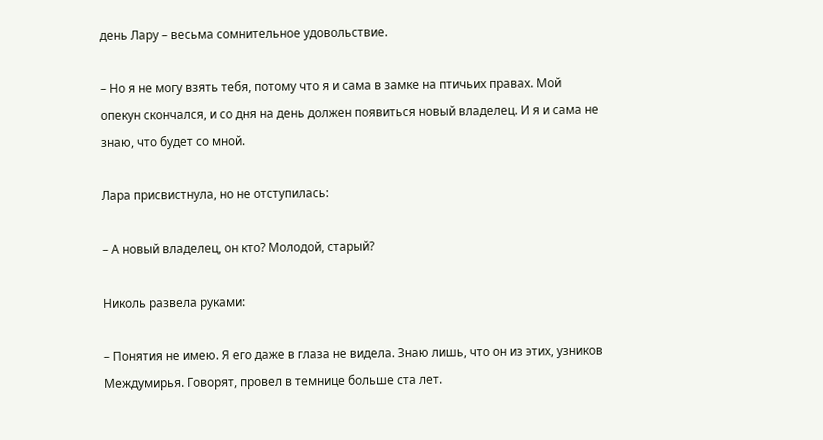день Лару – весьма сомнительное удовольствие.

– Но я не могу взять тебя, потому что я и сама в замке на птичьих правах. Мой опекун скончался, и со дня на день должен появиться новый владелец. И я и сама не знаю, что будет со мной.

Лара присвистнула, но не отступилась:

– А новый владелец, он кто? Молодой, старый?

Николь развела руками:

– Понятия не имею. Я его даже в глаза не видела. Знаю лишь, что он из этих, узников Междумирья. Говорят, провел в темнице больше ста лет.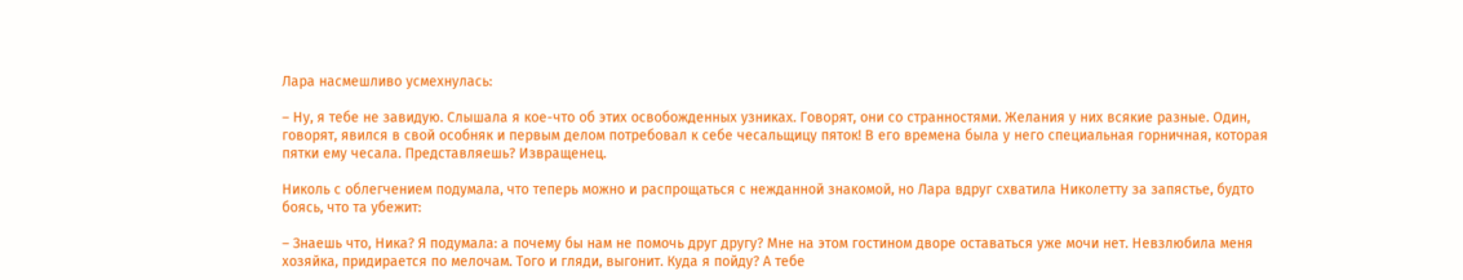Лара насмешливо усмехнулась:

– Ну, я тебе не завидую. Слышала я кое-что об этих освобожденных узниках. Говорят, они со странностями. Желания у них всякие разные. Один, говорят, явился в свой особняк и первым делом потребовал к себе чесальщицу пяток! В его времена была у него специальная горничная, которая пятки ему чесала. Представляешь? Извращенец.

Николь с облегчением подумала, что теперь можно и распрощаться с нежданной знакомой, но Лара вдруг схватила Николетту за запястье, будто боясь, что та убежит:

– Знаешь что, Ника? Я подумала: а почему бы нам не помочь друг другу? Мне на этом гостином дворе оставаться уже мочи нет. Невзлюбила меня хозяйка, придирается по мелочам. Того и гляди, выгонит. Куда я пойду? А тебе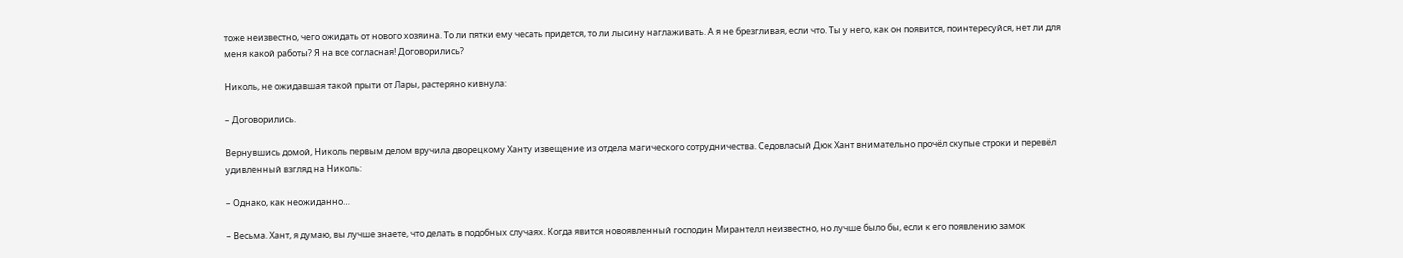тоже неизвестно, чего ожидать от нового хозяина. То ли пятки ему чесать придется, то ли лысину наглаживать. А я не брезгливая, если что. Ты у него, как он появится, поинтересуйся, нет ли для меня какой работы? Я на все согласная! Договорились?

Николь, не ожидавшая такой прыти от Лары, растеряно кивнула:

– Договорились.

Вернувшись домой, Николь первым делом вручила дворецкому Ханту извещение из отдела магического сотрудничества. Седовласый Дюк Хант внимательно прочёл скупые строки и перевёл удивленный взгляд на Николь:

– Однако, как неожиданно…

– Весьма. Хант, я думаю, вы лучше знаете, что делать в подобных случаях. Когда явится новоявленный господин Мирантелл неизвестно, но лучше было бы, если к его появлению замок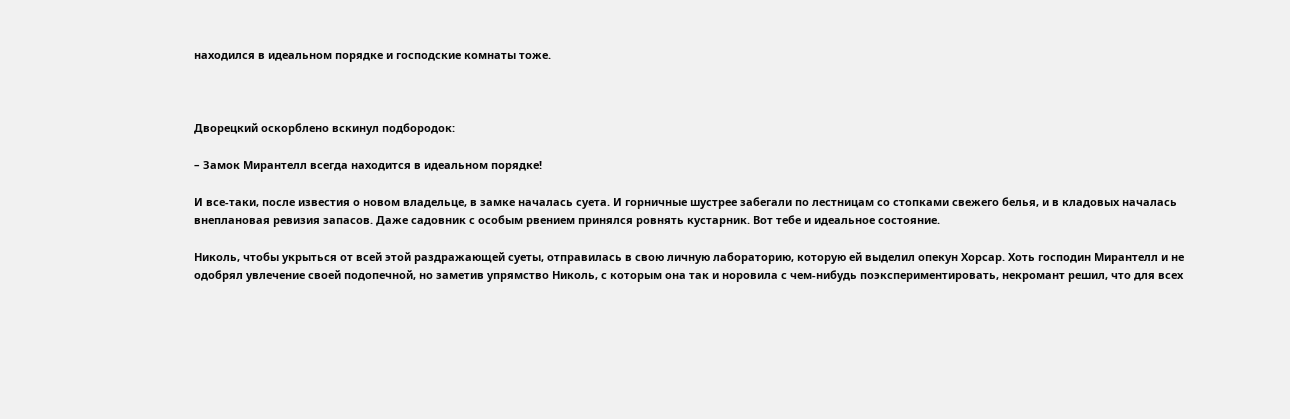находился в идеальном порядке и господские комнаты тоже.



Дворецкий оскорблено вскинул подбородок:

– Замок Мирантелл всегда находится в идеальном порядке!

И все-таки, после известия о новом владельце, в замке началась суета. И горничные шустрее забегали по лестницам со стопками свежего белья, и в кладовых началась внеплановая ревизия запасов. Даже садовник с особым рвением принялся ровнять кустарник. Вот тебе и идеальное состояние.

Николь, чтобы укрыться от всей этой раздражающей суеты, отправилась в свою личную лабораторию, которую ей выделил опекун Хорсар. Хоть господин Мирантелл и не одобрял увлечение своей подопечной, но заметив упрямство Николь, с которым она так и норовила с чем-нибудь поэкспериментировать, некромант решил, что для всех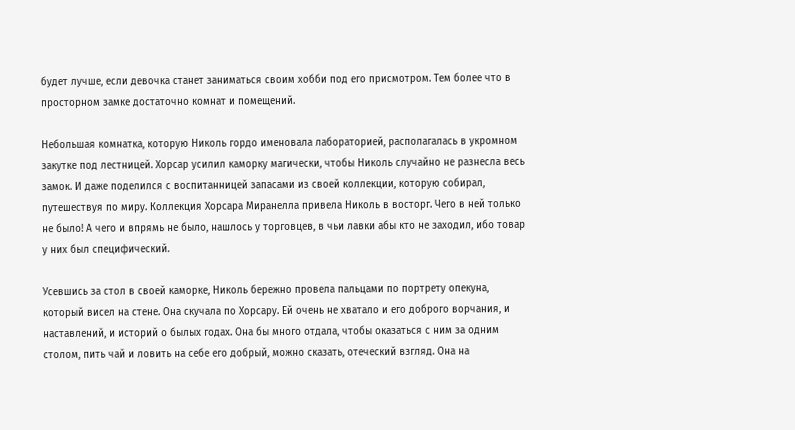будет лучше, если девочка станет заниматься своим хобби под его присмотром. Тем более что в просторном замке достаточно комнат и помещений.

Небольшая комнатка, которую Николь гордо именовала лабораторией, располагалась в укромном закутке под лестницей. Хорсар усилил каморку магически, чтобы Николь случайно не разнесла весь замок. И даже поделился с воспитанницей запасами из своей коллекции, которую собирал, путешествуя по миру. Коллекция Хорсара Миранелла привела Николь в восторг. Чего в ней только не было! А чего и впрямь не было, нашлось у торговцев, в чьи лавки абы кто не заходил, ибо товар у них был специфический.

Усевшись за стол в своей каморке, Николь бережно провела пальцами по портрету опекуна, который висел на стене. Она скучала по Хорсару. Ей очень не хватало и его доброго ворчания, и наставлений, и историй о былых годах. Она бы много отдала, чтобы оказаться с ним за одним столом, пить чай и ловить на себе его добрый, можно сказать, отеческий взгляд. Она на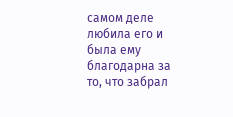самом деле любила его и была ему благодарна за то, что забрал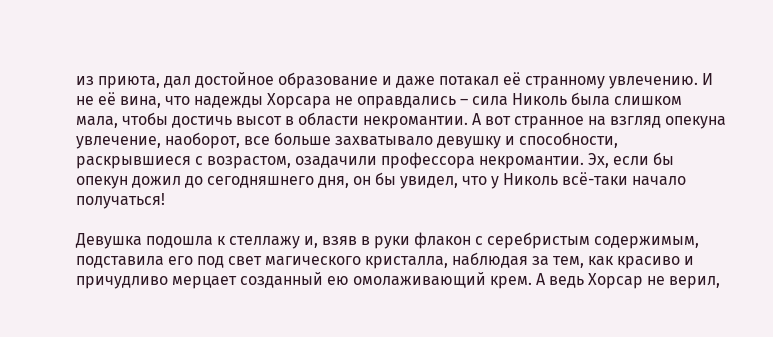из приюта, дал достойное образование и даже потакал её странному увлечению. И не её вина, что надежды Хорсара не оправдались – сила Николь была слишком мала, чтобы достичь высот в области некромантии. А вот странное на взгляд опекуна увлечение, наоборот, все больше захватывало девушку и способности, раскрывшиеся с возрастом, озадачили профессора некромантии. Эх, если бы опекун дожил до сегодняшнего дня, он бы увидел, что у Николь всё-таки начало получаться!

Девушка подошла к стеллажу и, взяв в руки флакон с серебристым содержимым, подставила его под свет магического кристалла, наблюдая за тем, как красиво и причудливо мерцает созданный ею омолаживающий крем. А ведь Хорсар не верил,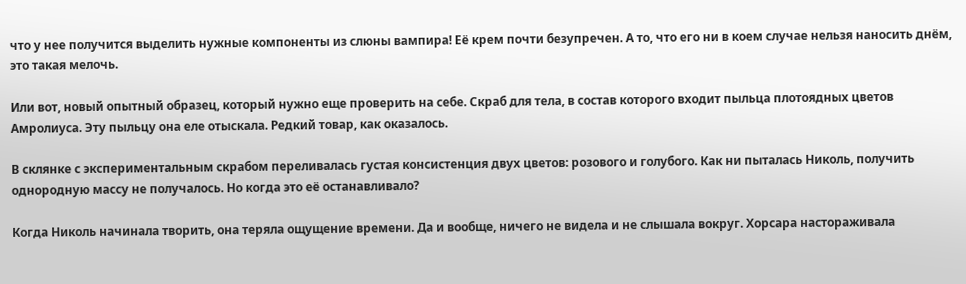что у нее получится выделить нужные компоненты из слюны вампира! Её крем почти безупречен. А то, что его ни в коем случае нельзя наносить днём, это такая мелочь.

Или вот, новый опытный образец, который нужно еще проверить на себе. Скраб для тела, в состав которого входит пыльца плотоядных цветов Амролиуса. Эту пыльцу она еле отыскала. Редкий товар, как оказалось.

В склянке с экспериментальным скрабом переливалась густая консистенция двух цветов: розового и голубого. Как ни пыталась Николь, получить однородную массу не получалось. Но когда это её останавливало?

Когда Николь начинала творить, она теряла ощущение времени. Да и вообще, ничего не видела и не слышала вокруг. Хорсара настораживала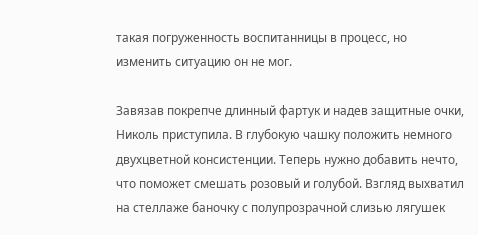такая погруженность воспитанницы в процесс, но изменить ситуацию он не мог.

Завязав покрепче длинный фартук и надев защитные очки, Николь приступила. В глубокую чашку положить немного двухцветной консистенции. Теперь нужно добавить нечто, что поможет смешать розовый и голубой. Взгляд выхватил на стеллаже баночку с полупрозрачной слизью лягушек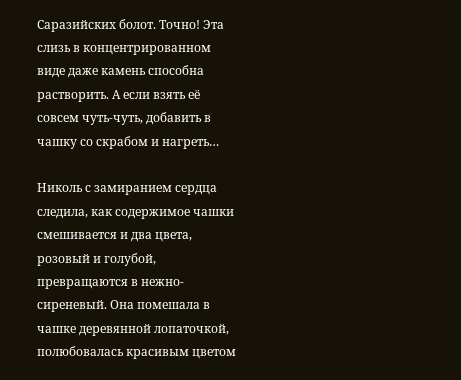Саразийских болот. Точно! Эта слизь в концентрированном виде даже камень способна растворить. А если взять её совсем чуть-чуть, добавить в чашку со скрабом и нагреть…

Николь с замиранием сердца следила, как содержимое чашки смешивается и два цвета, розовый и голубой, превращаются в нежно-сиреневый. Она помешала в чашке деревянной лопаточкой, полюбовалась красивым цветом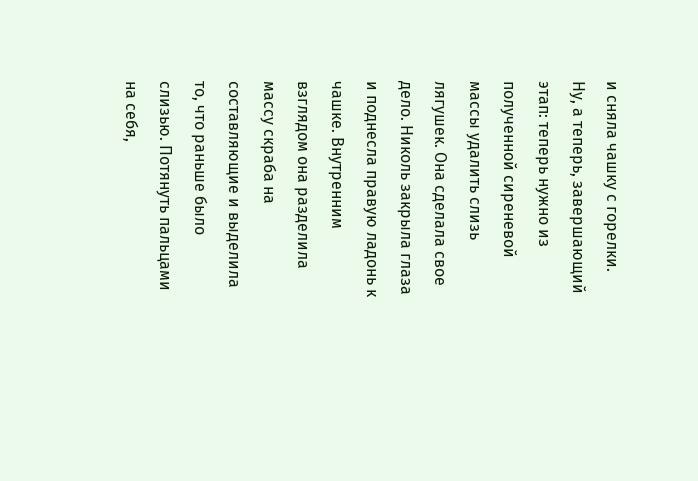и сняла чашку с горелки. Ну, а теперь, завершающий этап: теперь нужно из полученной сиреневой массы удалить слизь лягушек. Она сделала свое дело. Николь закрыла глаза и поднесла правую ладонь к чашке. Внутренним взглядом она разделила массу скраба на составляющие и выделила то, что раньше было слизью. Потянуть пальцами на себя,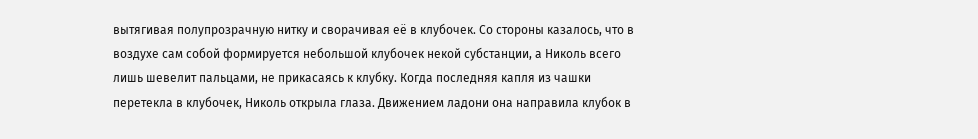вытягивая полупрозрачную нитку и сворачивая её в клубочек. Со стороны казалось, что в воздухе сам собой формируется небольшой клубочек некой субстанции, а Николь всего лишь шевелит пальцами, не прикасаясь к клубку. Когда последняя капля из чашки перетекла в клубочек, Николь открыла глаза. Движением ладони она направила клубок в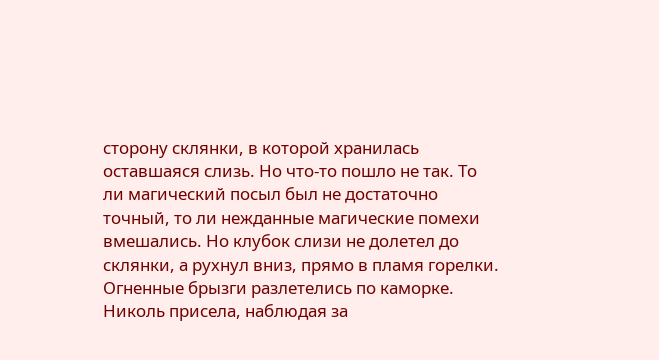сторону склянки, в которой хранилась оставшаяся слизь. Но что-то пошло не так. То ли магический посыл был не достаточно точный, то ли нежданные магические помехи вмешались. Но клубок слизи не долетел до склянки, а рухнул вниз, прямо в пламя горелки. Огненные брызги разлетелись по каморке. Николь присела, наблюдая за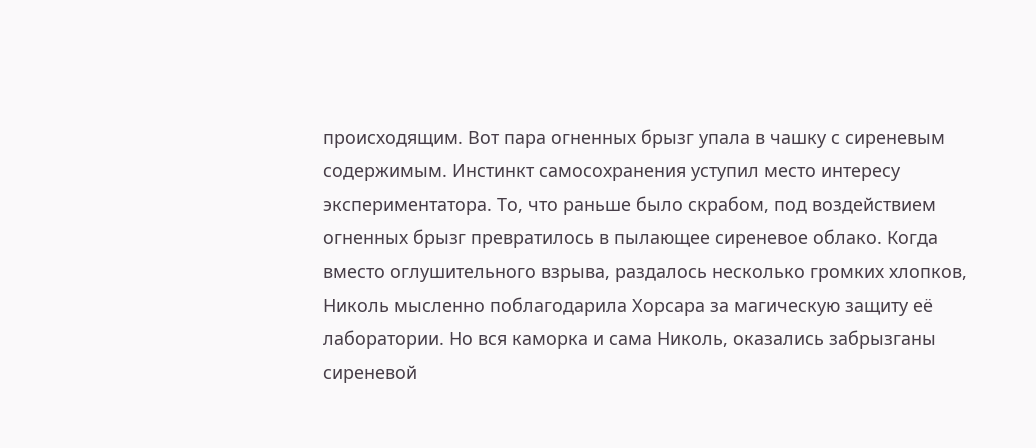происходящим. Вот пара огненных брызг упала в чашку с сиреневым содержимым. Инстинкт самосохранения уступил место интересу экспериментатора. То, что раньше было скрабом, под воздействием огненных брызг превратилось в пылающее сиреневое облако. Когда вместо оглушительного взрыва, раздалось несколько громких хлопков, Николь мысленно поблагодарила Хорсара за магическую защиту её лаборатории. Но вся каморка и сама Николь, оказались забрызганы сиреневой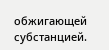обжигающей субстанцией.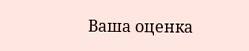Ваша оценка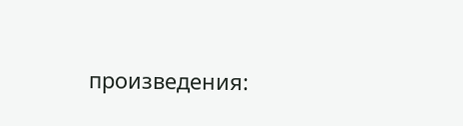произведения: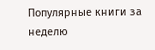Популярные книги за неделю